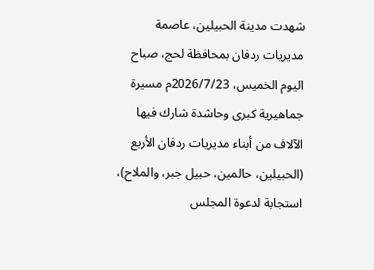شهدت مدينة الحبيلين، عاصمة مديريات ردفان بمحافظة لحج، صباح اليوم الخميس، 2026/7/23م مسيرة جماهيرية كبرى وحاشدة شارك فيها الآلاف من أبناء مديريات ردفان الأربع (الحبيلين، حالمين، حبيل جبر، والملاح)، استجابة لدعوة المجلس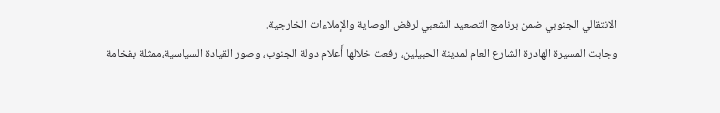الانتقالي الجنوبي ضمن برنامج التصعيد الشعبي لرفض الوصاية والإملاءات الخارجية.
وجابت المسيرة الهادرة الشارع العام لمدينة الحبيلين، رفعت خلالها أَعلام دولة الجنوب، وصور القيادة السياسية،ممثلة بفخامة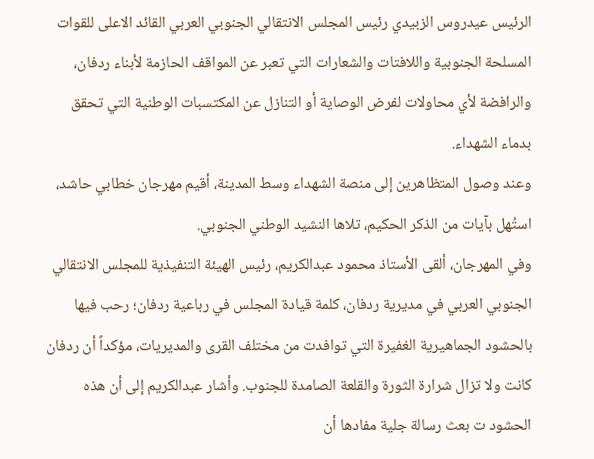الرئيس عيدروس الزبيدي رئيس المجلس الانتقالي الجنوبي العربي القائد الاعلى للقوات المسلحة الجنوبية واللافتات والشعارات التي تعبر عن المواقف الحازمة لأبناء ردفان، والرافضة لأي محاولات لفرض الوصاية أو التنازل عن المكتسبات الوطنية التي تحقق بدماء الشهداء.
وعند وصول المتظاهرين إلى منصة الشهداء وسط المدينة، أقيم مهرجان خطابي حاشد، استُهل بآيات من الذكر الحكيم، تلاها النشيد الوطني الجنوبي.
وفي المهرجان، ألقى الأستاذ محمود عبدالكريم، رئيس الهيئة التنفيذية للمجلس الانتقالي الجنوبي العربي في مديرية ردفان، كلمة قيادة المجلس في رباعية ردفان؛ رحب فيها بالحشود الجماهيرية الغفيرة التي توافدت من مختلف القرى والمديريات، مؤكداً أن ردفان كانت ولا تزال شرارة الثورة والقلعة الصامدة للجنوب. وأشار عبدالكريم إلى أن هذه الحشود ت بعث رسالة جلية مفادها أن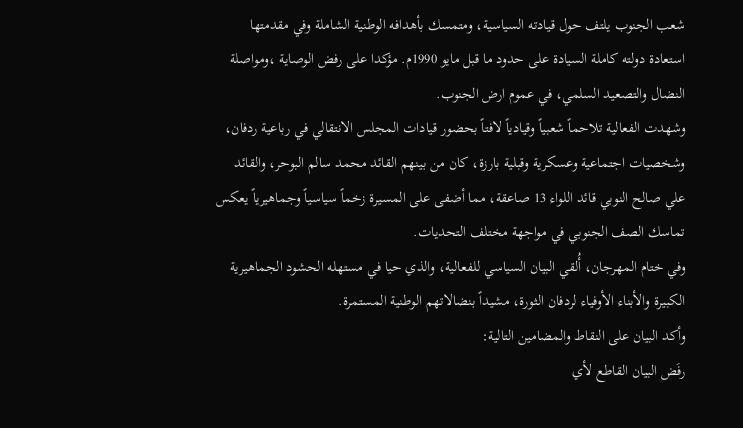شعب الجنوب يلتف حول قيادته السياسية، ومتمسك بأهدافه الوطنية الشاملة وفي مقدمتها استعادة دولته كاملة السيادة على حدود ما قبل مايو 1990م. مؤكدا على رفض الوصاية ،ومواصلة النضال والتصعيد السلمي، في عموم ارض الجنوب.
وشهدت الفعالية تلاحماً شعبياً وقيادياً لافتاً بحضور قيادات المجلس الانتقالي في رباعية ردفان، وشخصيات اجتماعية وعسكرية وقبلية بارزة، كان من بينهم القائد محمد سالم البوحر، والقائد علي صالح النوبي قائد اللواء 13 صاعقة، مما أضفى على المسيرة زخماً سياسياً وجماهيرياً يعكس تماسك الصف الجنوبي في مواجهة مختلف التحديات.
وفي ختام المهرجان، أُلقي البيان السياسي للفعالية، والذي حيا في مستهله الحشود الجماهيرية الكبيرة والأبناء الأوفياء لردفان الثورة، مشيداً بنضالاتهم الوطنية المستمرة.
وأكد البيان على النقاط والمضامين التالية:
رفَض البيان القاطع لأي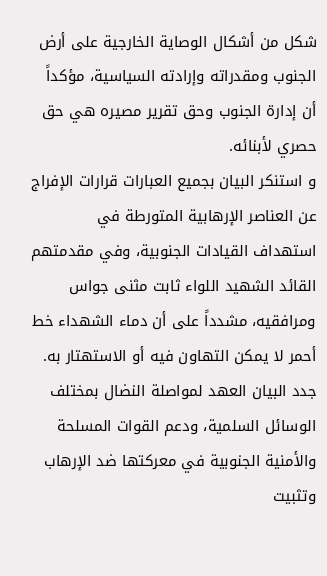شكل من أشكال الوصاية الخارجية على أرض الجنوب ومقدراته وإرادته السياسية، مؤكداً أن إدارة الجنوب وحق تقرير مصيره هي حق حصري لأبنائه.
و استنكر البيان بجميع العبارات قرارات الإفراج عن العناصر الإرهابية المتورطة في استهداف القيادات الجنوبية، وفي مقدمتهم القائد الشهيد اللواء ثابت مثنى جواس ومرافقيه، مشدداً على أن دماء الشهداء خط أحمر لا يمكن التهاون فيه أو الاستهتار به.
جدد البيان العهد لمواصلة النضال بمختلف الوسائل السلمية، ودعم القوات المسلحة والأمنية الجنوبية في معركتها ضد الإرهاب وتثبيت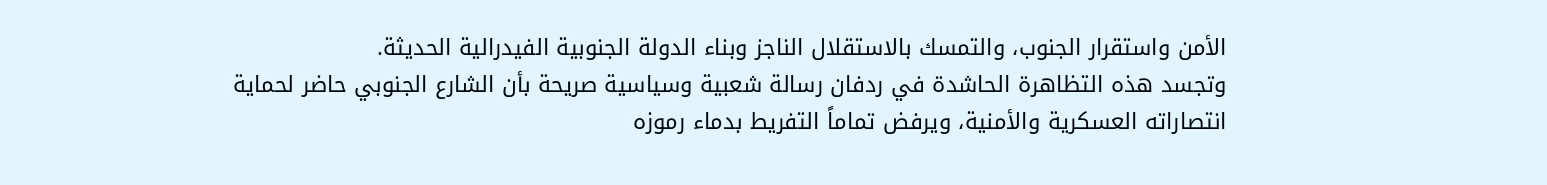الأمن واستقرار الجنوب، والتمسك بالاستقلال الناجز وبناء الدولة الجنوبية الفيدرالية الحديثة.
وتجسد هذه التظاهرة الحاشدة في ردفان رسالة شعبية وسياسية صريحة بأن الشارع الجنوبي حاضر لحماية انتصاراته العسكرية والأمنية، ويرفض تماماً التفريط بدماء رموزه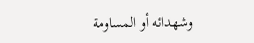وشهدائه أو المساومة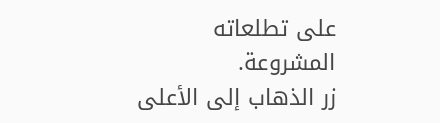على تطلعاته المشروعة.
زر الذهاب إلى الأعلى